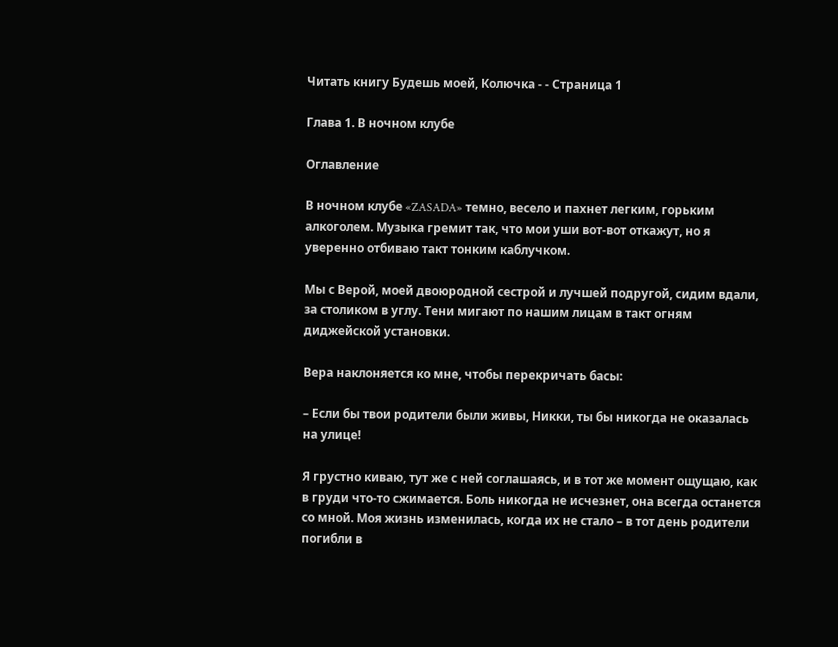Читать книгу Будешь моей, Колючка - - Страница 1

Глава 1. В ночном клубе

Оглавление

В ночном клубе «ZASADA» темно, весело и пахнет легким, горьким алкоголем. Музыка гремит так, что мои уши вот-вот откажут, но я уверенно отбиваю такт тонким каблучком.

Мы с Верой, моей двоюродной сестрой и лучшей подругой, сидим вдали, за столиком в углу. Тени мигают по нашим лицам в такт огням диджейской установки.

Вера наклоняется ко мне, чтобы перекричать басы:

– Если бы твои родители были живы, Никки, ты бы никогда не оказалась на улице!

Я грустно киваю, тут же с ней соглашаясь, и в тот же момент ощущаю, как в груди что-то сжимается. Боль никогда не исчезнет, она всегда останется со мной. Моя жизнь изменилась, когда их не стало – в тот день родители погибли в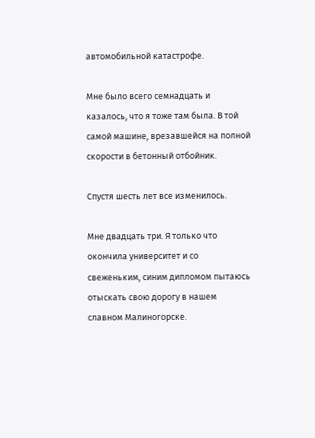автомобильной катастрофе.

Мне было всего семнадцать и казалось, что я тоже там была. В той самой машине, врезавшейся на полной скорости в бетонный отбойник.

Спустя шесть лет все изменилось.

Мне двадцать три. Я только что окончила университет и со свеженьким, синим дипломом пытаюсь отыскать свою дорогу в нашем славном Малиногорске.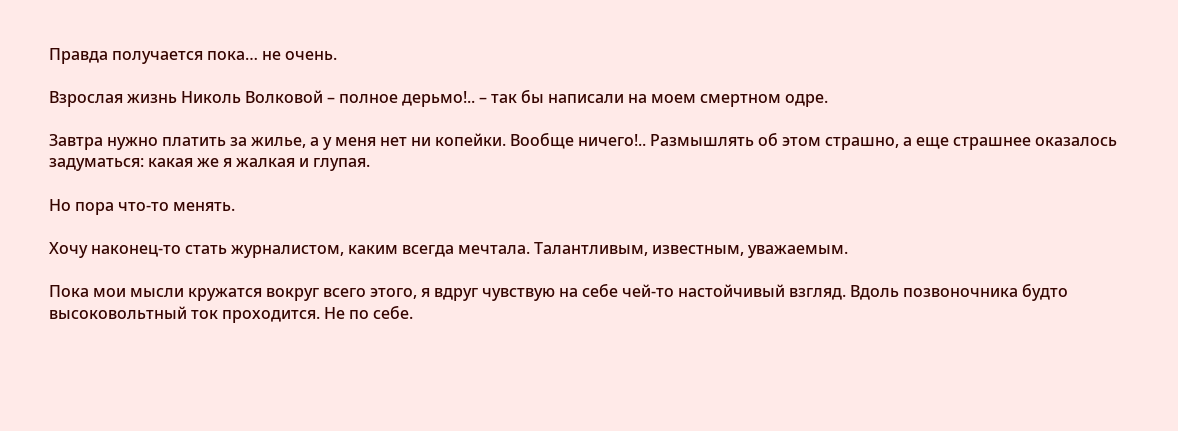Правда получается пока… не очень.

Взрослая жизнь Николь Волковой – полное дерьмо!.. – так бы написали на моем смертном одре.

Завтра нужно платить за жилье, а у меня нет ни копейки. Вообще ничего!.. Размышлять об этом страшно, а еще страшнее оказалось задуматься: какая же я жалкая и глупая.

Но пора что-то менять.

Хочу наконец-то стать журналистом, каким всегда мечтала. Талантливым, известным, уважаемым.

Пока мои мысли кружатся вокруг всего этого, я вдруг чувствую на себе чей-то настойчивый взгляд. Вдоль позвоночника будто высоковольтный ток проходится. Не по себе.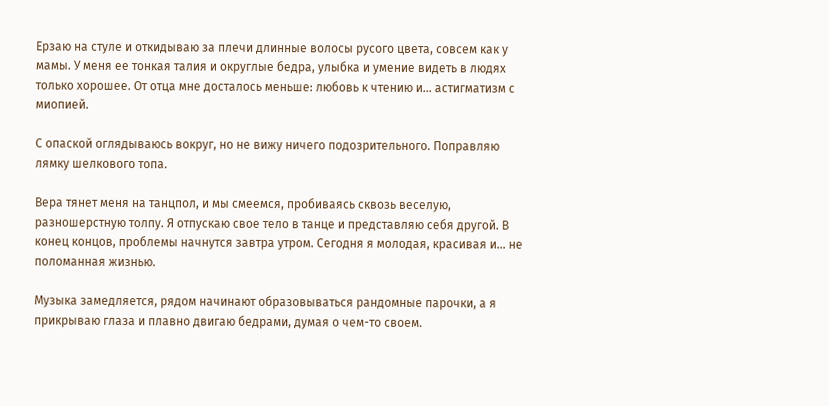Ерзаю на стуле и откидываю за плечи длинные волосы русого цвета, совсем как у мамы. У меня ее тонкая талия и округлые бедра, улыбка и умение видеть в людях только хорошее. От отца мне досталось меньше: любовь к чтению и… астигматизм с миопией.

С опаской оглядываюсь вокруг, но не вижу ничего подозрительного. Поправляю лямку шелкового топа.

Вера тянет меня на танцпол, и мы смеемся, пробиваясь сквозь веселую, разношерстную толпу. Я отпускаю свое тело в танце и представляю себя другой. В конец концов, проблемы начнутся завтра утром. Сегодня я молодая, красивая и… не поломанная жизнью.

Музыка замедляется, рядом начинают образовываться рандомные парочки, а я прикрываю глаза и плавно двигаю бедрами, думая о чем-то своем.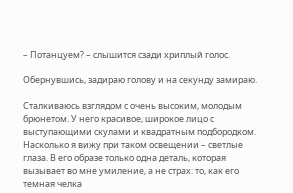– Потанцуем? – слышится сзади хриплый голос.

Обернувшись, задираю голову и на секунду замираю.

Сталкиваюсь взглядом с очень высоким, молодым брюнетом. У него красивое, широкое лицо с выступающими скулами и квадратным подбородком. Насколько я вижу при таком освещении – светлые глаза. В его образе только одна деталь, которая вызывает во мне умиление, а не страх: то, как его темная челка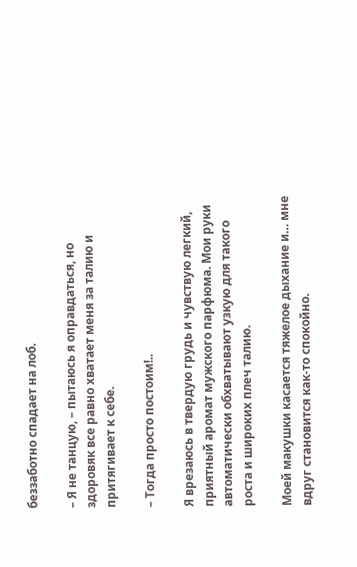беззаботно спадает на лоб.

– Я не танцую, – пытаюсь я оправдаться, но здоровяк все равно хватает меня за талию и притягивает к себе.

– Тогда просто постоим!..

Я врезаюсь в твердую грудь и чувствую легкий, приятный аромат мужского парфюма. Мои руки автоматически обхватывают узкую для такого роста и широких плеч талию.

Моей макушки касается тяжелое дыхание и… мне вдруг становится как-то спокойно.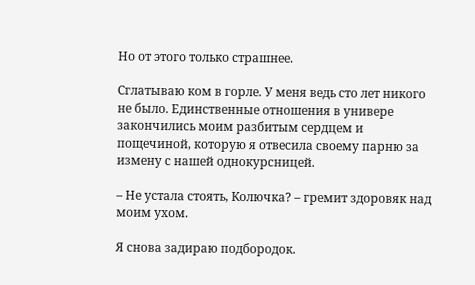Но от этого только страшнее.

Сглатываю ком в горле. У меня ведь сто лет никого не было. Единственные отношения в универе закончились моим разбитым сердцем и пощечиной, которую я отвесила своему парню за измену с нашей однокурсницей.

– Не устала стоять, Колючка? – гремит здоровяк над моим ухом.

Я снова задираю подбородок.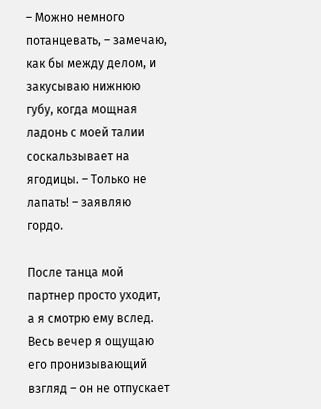– Можно немного потанцевать, – замечаю, как бы между делом, и закусываю нижнюю губу, когда мощная ладонь с моей талии соскальзывает на ягодицы. – Только не лапать! – заявляю гордо.

После танца мой партнер просто уходит, а я смотрю ему вслед. Весь вечер я ощущаю его пронизывающий взгляд – он не отпускает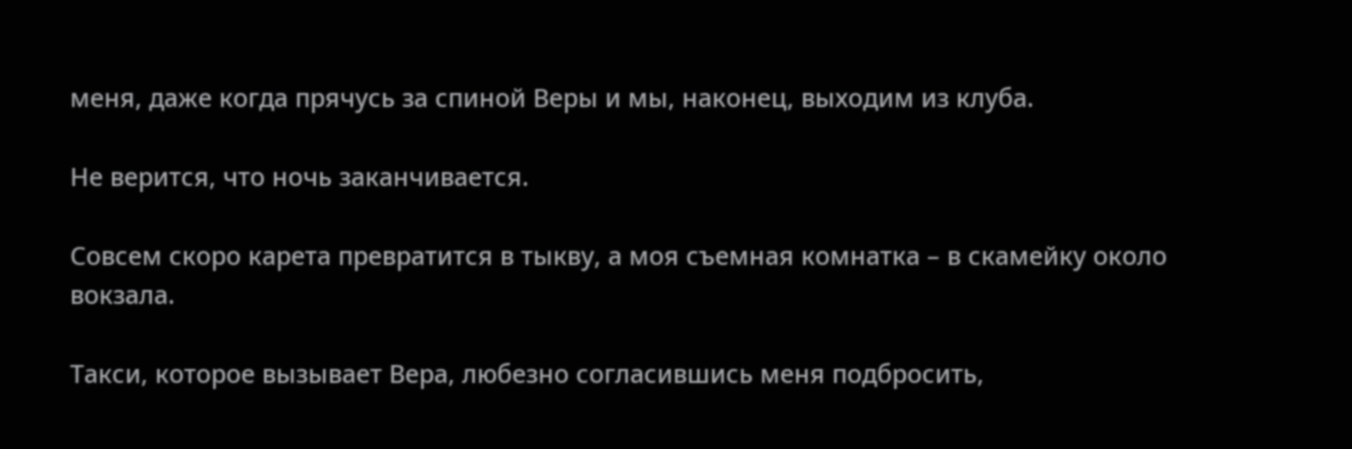меня, даже когда прячусь за спиной Веры и мы, наконец, выходим из клуба.

Не верится, что ночь заканчивается.

Совсем скоро карета превратится в тыкву, а моя съемная комнатка – в скамейку около вокзала.

Такси, которое вызывает Вера, любезно согласившись меня подбросить,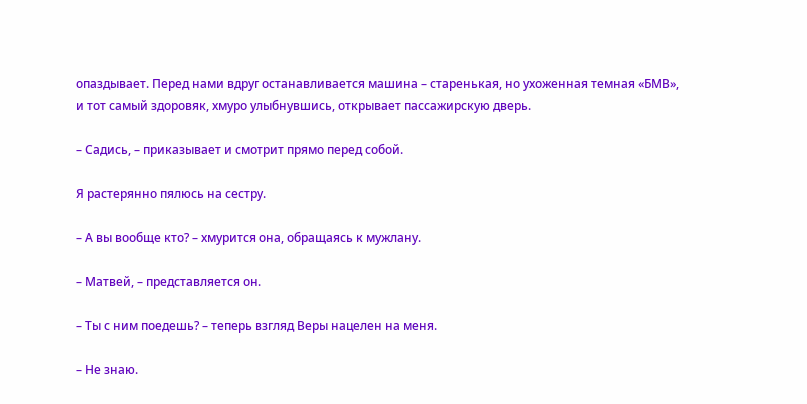опаздывает. Перед нами вдруг останавливается машина – старенькая, но ухоженная темная «БМВ», и тот самый здоровяк, хмуро улыбнувшись, открывает пассажирскую дверь.

– Садись, – приказывает и смотрит прямо перед собой.

Я растерянно пялюсь на сестру.

– А вы вообще кто? – хмурится она, обращаясь к мужлану.

– Матвей, – представляется он.

– Ты с ним поедешь? – теперь взгляд Веры нацелен на меня.

– Не знаю.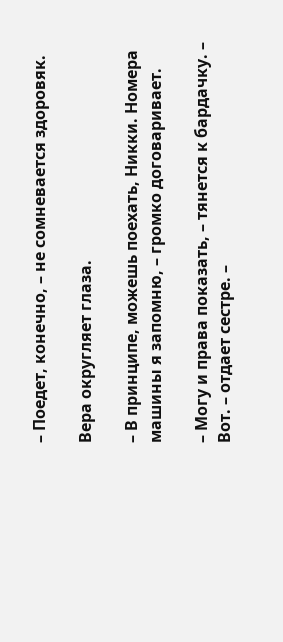– Поедет, конечно, – не сомневается здоровяк.

Вера округляет глаза.

– В принципе, можешь поехать, Никки. Номера машины я запомню, – громко договаривает.

– Могу и права показать, – тянется к бардачку. – Вот. – отдает сестре. –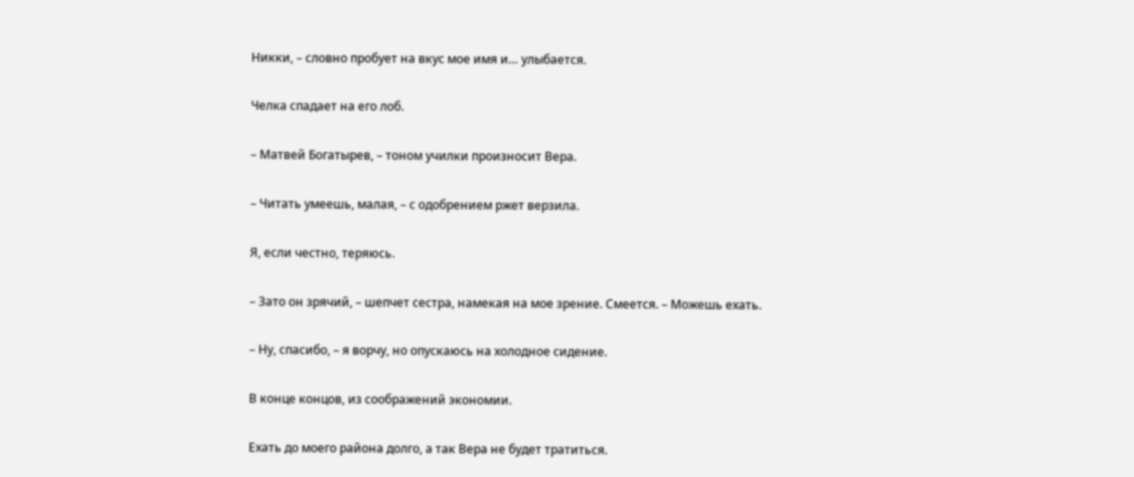Никки, – словно пробует на вкус мое имя и… улыбается.

Челка спадает на его лоб.

– Матвей Богатырев, – тоном училки произносит Вера.

– Читать умеешь, малая, – с одобрением ржет верзила.

Я, если честно, теряюсь.

– Зато он зрячий, – шепчет сестра, намекая на мое зрение. Смеется. – Можешь ехать.

– Ну, спасибо, – я ворчу, но опускаюсь на холодное сидение.

В конце концов, из соображений экономии.

Ехать до моего района долго, а так Вера не будет тратиться.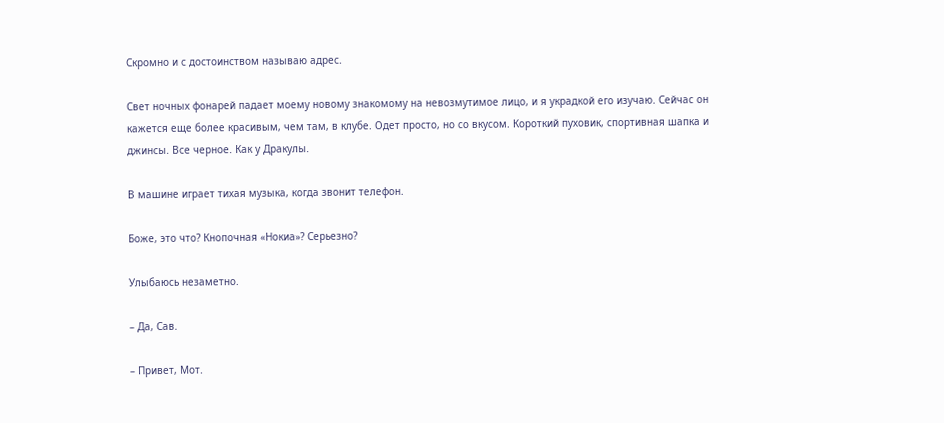Скромно и с достоинством называю адрес.

Свет ночных фонарей падает моему новому знакомому на невозмутимое лицо, и я украдкой его изучаю. Сейчас он кажется еще более красивым, чем там, в клубе. Одет просто, но со вкусом. Короткий пуховик, спортивная шапка и джинсы. Все черное. Как у Дракулы.

В машине играет тихая музыка, когда звонит телефон.

Боже, это что? Кнопочная «Нокиа»? Серьезно?

Улыбаюсь незаметно.

– Да, Сав.

– Привет, Мот.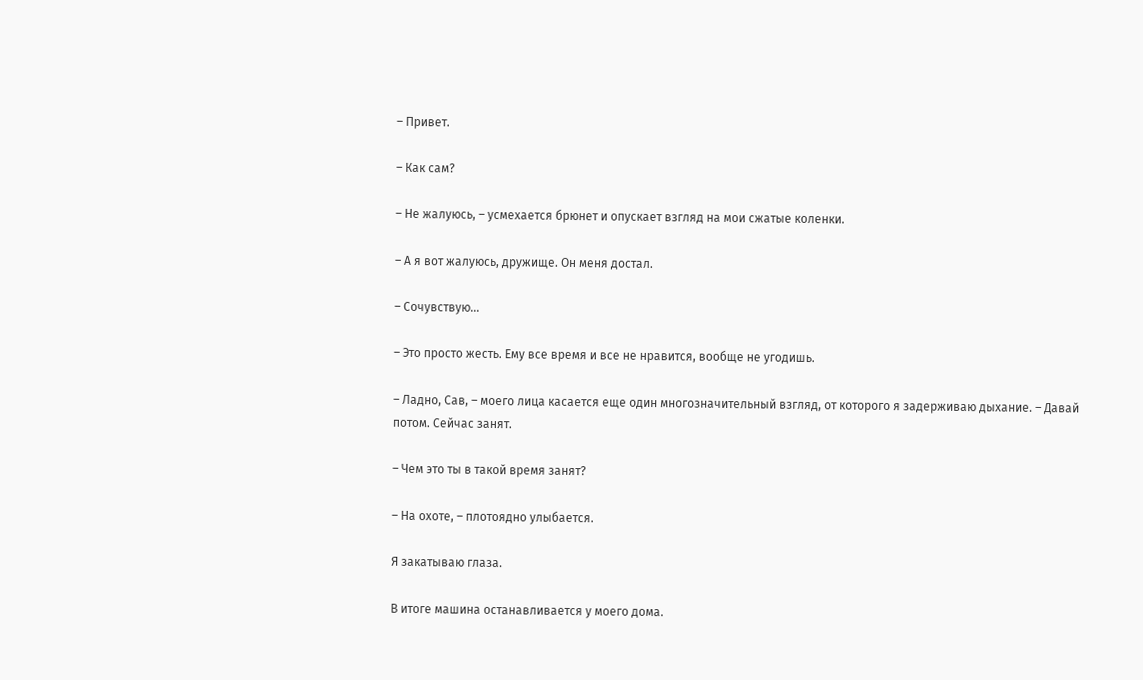– Привет.

– Как сам?

– Не жалуюсь, – усмехается брюнет и опускает взгляд на мои сжатые коленки.

– А я вот жалуюсь, дружище. Он меня достал.

– Сочувствую…

– Это просто жесть. Ему все время и все не нравится, вообще не угодишь.

– Ладно, Сав, – моего лица касается еще один многозначительный взгляд, от которого я задерживаю дыхание. – Давай потом. Сейчас занят.

– Чем это ты в такой время занят?

– На охоте, – плотоядно улыбается.

Я закатываю глаза.

В итоге машина останавливается у моего дома.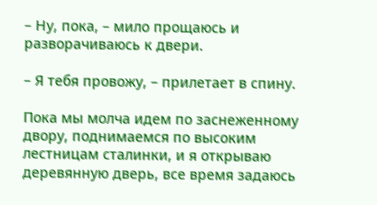– Ну, пока, – мило прощаюсь и разворачиваюсь к двери.

– Я тебя провожу, – прилетает в спину.

Пока мы молча идем по заснеженному двору, поднимаемся по высоким лестницам сталинки, и я открываю деревянную дверь, все время задаюсь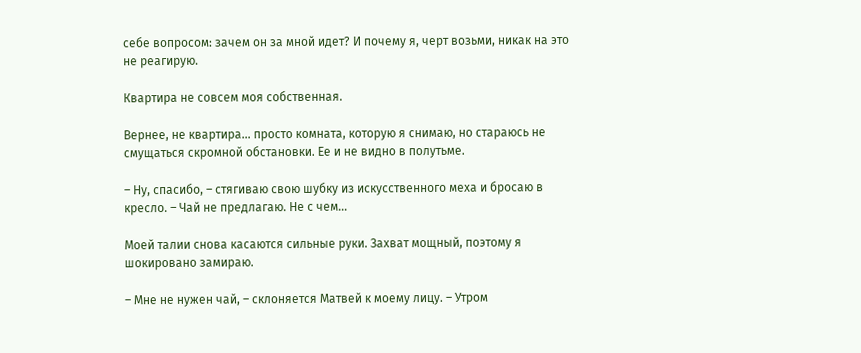себе вопросом: зачем он за мной идет? И почему я, черт возьми, никак на это не реагирую.

Квартира не совсем моя собственная.

Вернее, не квартира… просто комната, которую я снимаю, но стараюсь не смущаться скромной обстановки. Ее и не видно в полутьме.

– Ну, спасибо, – стягиваю свою шубку из искусственного меха и бросаю в кресло. – Чай не предлагаю. Не с чем…

Моей талии снова касаются сильные руки. Захват мощный, поэтому я шокировано замираю.

– Мне не нужен чай, – склоняется Матвей к моему лицу. – Утром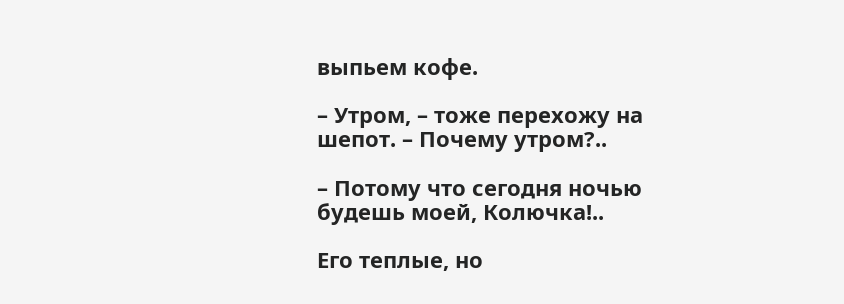выпьем кофе.

– Утром, – тоже перехожу на шепот. – Почему утром?..

– Потому что сегодня ночью будешь моей, Колючка!..

Его теплые, но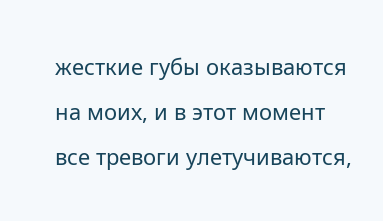жесткие губы оказываются на моих, и в этот момент все тревоги улетучиваются,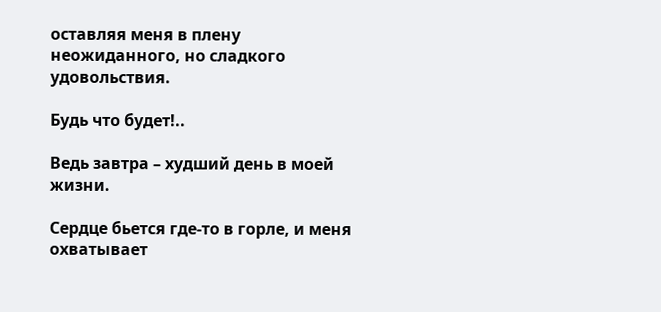оставляя меня в плену неожиданного, но сладкого удовольствия.

Будь что будет!..

Ведь завтра – худший день в моей жизни.

Сердце бьется где-то в горле, и меня охватывает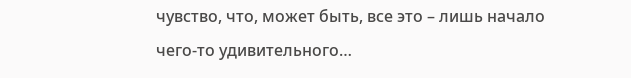чувство, что, может быть, все это – лишь начало чего-то удивительного…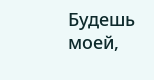Будешь моей,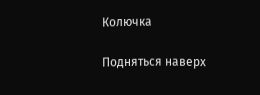Колючка

Подняться наверх